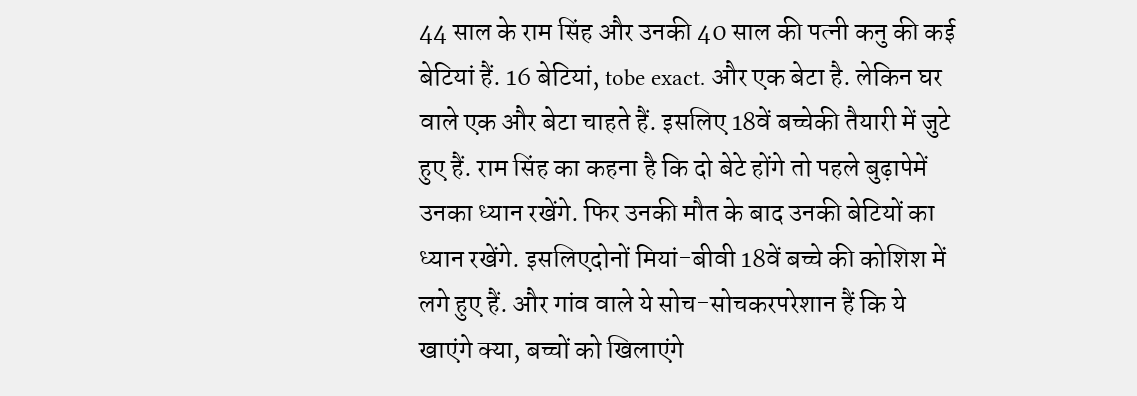44 साल के राम सिंह और उनकी 40 साल की पत्नी कनु की कई बेटियां हैं. 16 बेटियां, tobe exact. और एक बेटा है. लेकिन घर वाले एक और बेटा चाहते हैं. इसलिए 18वें बच्चेकी तैयारी में जुटे हुए हैं. राम सिंह का कहना है कि दो बेटे होंगे तो पहले बुढ़ापेमें उनका ध्यान रखेंगे. फिर उनकी मौत के बाद उनकी बेटियों का ध्यान रखेंगे. इसलिएदोनों मियां-बीवी 18वें बच्चे की कोशिश में लगे हुए हैं. और गांव वाले ये सोच-सोचकरपरेशान हैं कि ये खाएंगे क्या, बच्चों को खिलाएंगे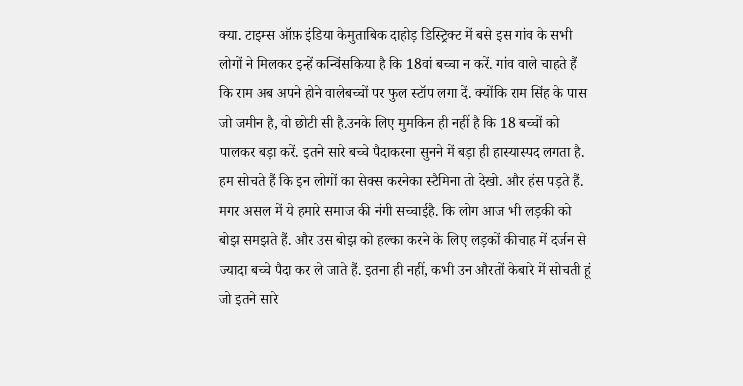क्या. टाइम्स ऑफ़ इंडिया केमुताबिक दाहोड़ डिस्ट्रिक्ट में बसे इस गांव के सभी लोगों ने मिलकर इन्हें कन्विंसकिया है कि 18वां बच्चा न करें. गांव वाले चाहते हैं कि राम अब अपने होने वालेबच्चों पर फुल स्टॉप लगा दें. क्योंकि राम सिंह के पास जो जमीन है, वो छोटी सी है.उनके लिए मुमकिन ही नहीं है कि 18 बच्चों को पालकर बड़ा करें. इतने सारे बच्चे पैदाकरना सुनने में बड़ा ही हास्यास्पद लगता है. हम सोचते हैं कि इन लोगों का सेक्स करनेका स्टैमिना तो देखो. और हंस पड़ते हैं. मगर असल में ये हमारे समाज की नंगी सच्चाईहै. कि लोग आज भी लड़की को बोझ समझते हैं. और उस बोझ को हल्का करने के लिए लड़कों कीचाह में दर्जन से ज्यादा बच्चे पैदा कर ले जाते हैं. इतना ही नहीं, कभी उन औरतों केबारे में सोचती हूं जो इतने सारे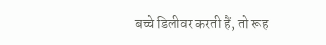बच्चे डिलीवर करती हैं, तो रूह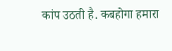कांप उठती है. कबहोगा हमारा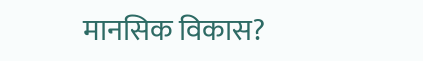मानसिक विकास?